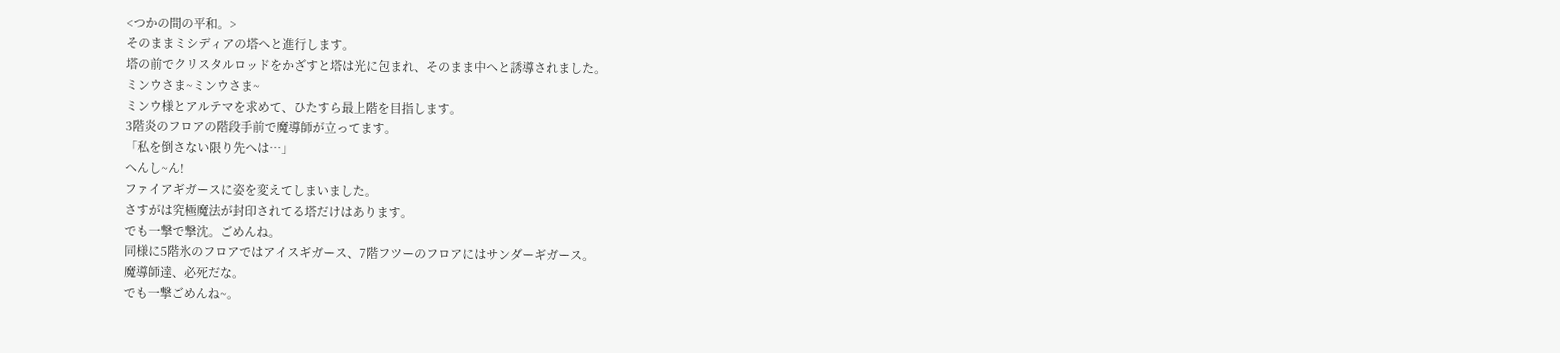<つかの間の平和。>
そのままミシディアの塔へと進行します。
塔の前でクリスタルロッドをかざすと塔は光に包まれ、そのまま中へと誘導されました。
ミンウさま~ミンウさま~
ミンウ様とアルテマを求めて、ひたすら最上階を目指します。
3階炎のフロアの階段手前で魔導師が立ってます。
「私を倒さない限り先へは…」
へんし~ん!
ファイアギガースに姿を変えてしまいました。
さすがは究極魔法が封印されてる塔だけはあります。
でも一撃で撃沈。ごめんね。
同様に5階氷のフロアではアイスギガース、7階フツーのフロアにはサンダーギガース。
魔導師達、必死だな。
でも一撃ごめんね~。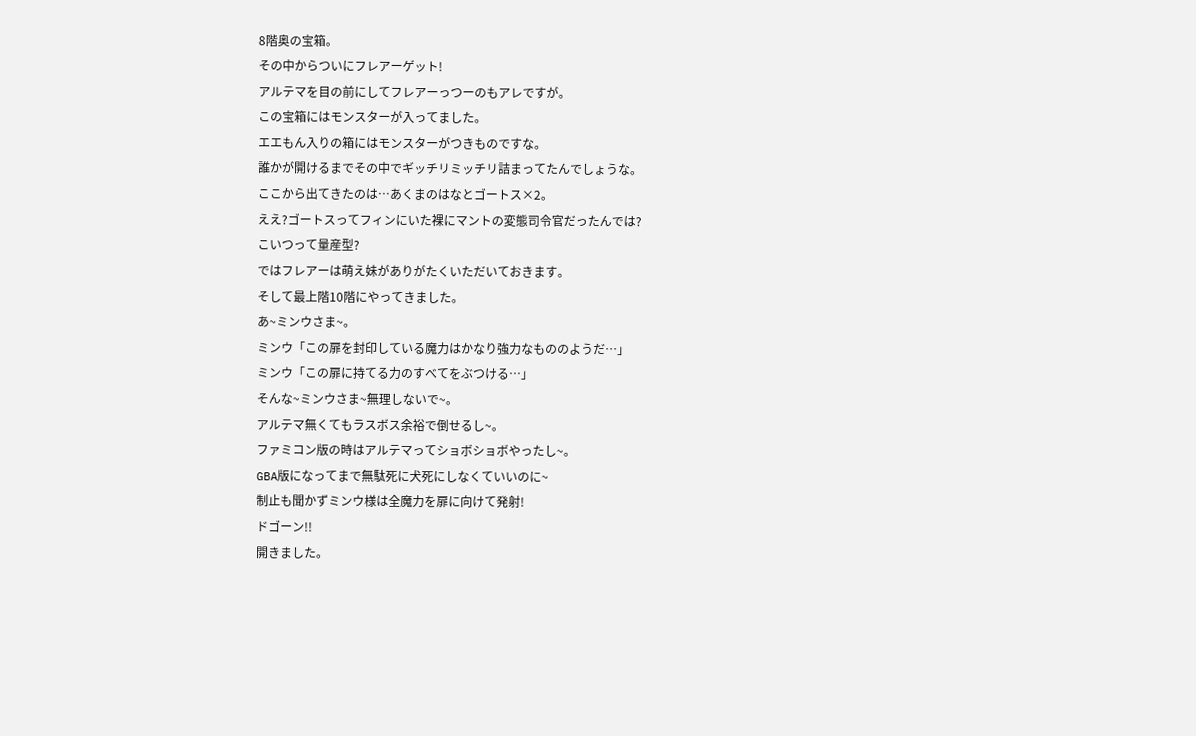8階奥の宝箱。
その中からついにフレアーゲット!
アルテマを目の前にしてフレアーっつーのもアレですが。
この宝箱にはモンスターが入ってました。
エエもん入りの箱にはモンスターがつきものですな。
誰かが開けるまでその中でギッチリミッチリ詰まってたんでしょうな。
ここから出てきたのは…あくまのはなとゴートス×2。
ええ?ゴートスってフィンにいた裸にマントの変態司令官だったんでは?
こいつって量産型?
ではフレアーは萌え妹がありがたくいただいておきます。
そして最上階10階にやってきました。
あ~ミンウさま~。
ミンウ「この扉を封印している魔力はかなり強力なもののようだ…」
ミンウ「この扉に持てる力のすべてをぶつける…」
そんな~ミンウさま~無理しないで~。
アルテマ無くてもラスボス余裕で倒せるし~。
ファミコン版の時はアルテマってショボショボやったし~。
GBA版になってまで無駄死に犬死にしなくていいのに~
制止も聞かずミンウ様は全魔力を扉に向けて発射!
ドゴーン!!
開きました。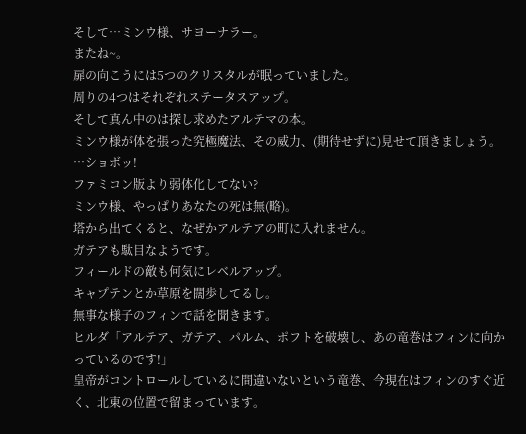そして…ミンウ様、サヨーナラー。
またね~。
扉の向こうには5つのクリスタルが眠っていました。
周りの4つはそれぞれステータスアップ。
そして真ん中のは探し求めたアルテマの本。
ミンウ様が体を張った究極魔法、その威力、(期待せずに)見せて頂きましょう。
…ショボッ!
ファミコン版より弱体化してない?
ミンウ様、やっぱりあなたの死は無(略)。
塔から出てくると、なぜかアルテアの町に入れません。
ガテアも駄目なようです。
フィールドの敵も何気にレベルアップ。
キャプテンとか草原を闊歩してるし。
無事な様子のフィンで話を聞きます。
ヒルダ「アルテア、ガテア、パルム、ポフトを破壊し、あの竜巻はフィンに向かっているのです!」
皇帝がコントロールしているに間違いないという竜巻、今現在はフィンのすぐ近く、北東の位置で留まっています。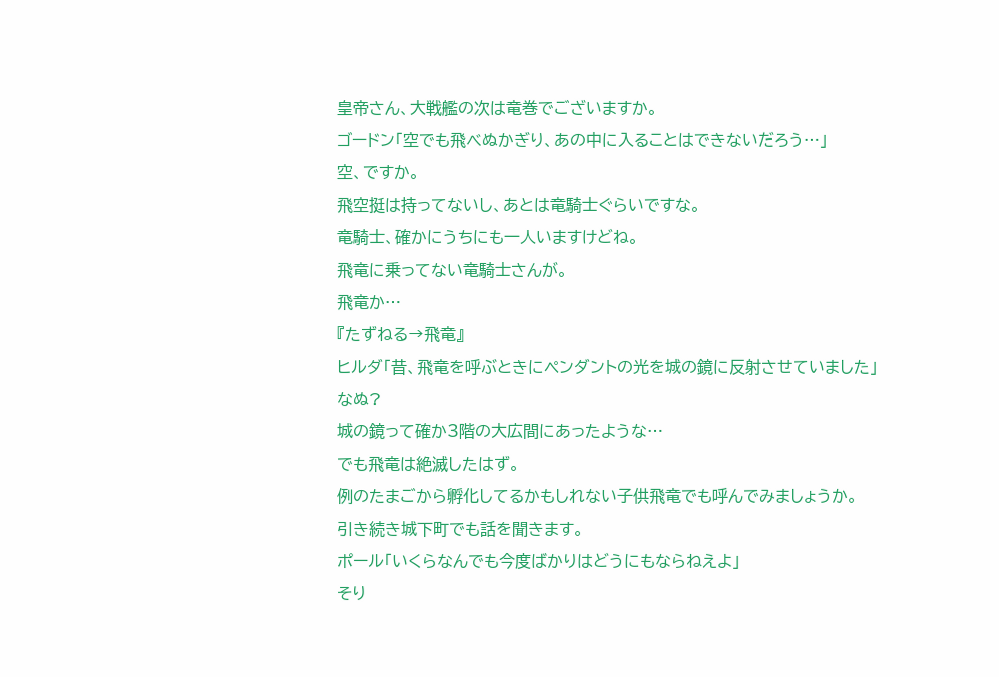皇帝さん、大戦艦の次は竜巻でございますか。
ゴードン「空でも飛べぬかぎり、あの中に入ることはできないだろう…」
空、ですか。
飛空挺は持ってないし、あとは竜騎士ぐらいですな。
竜騎士、確かにうちにも一人いますけどね。
飛竜に乗ってない竜騎士さんが。
飛竜か…
『たずねる→飛竜』
ヒルダ「昔、飛竜を呼ぶときにペンダントの光を城の鏡に反射させていました」
なぬ?
城の鏡って確か3階の大広間にあったような…
でも飛竜は絶滅したはず。
例のたまごから孵化してるかもしれない子供飛竜でも呼んでみましょうか。
引き続き城下町でも話を聞きます。
ポール「いくらなんでも今度ばかりはどうにもならねえよ」
そり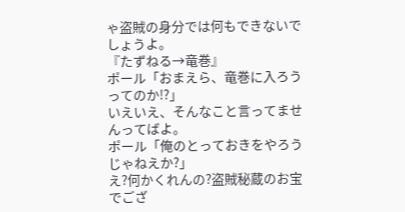ゃ盗賊の身分では何もできないでしょうよ。
『たずねる→竜巻』
ポール「おまえら、竜巻に入ろうってのか!?」
いえいえ、そんなこと言ってませんってばよ。
ポール「俺のとっておきをやろうじゃねえか?」
え?何かくれんの?盗賊秘蔵のお宝でござ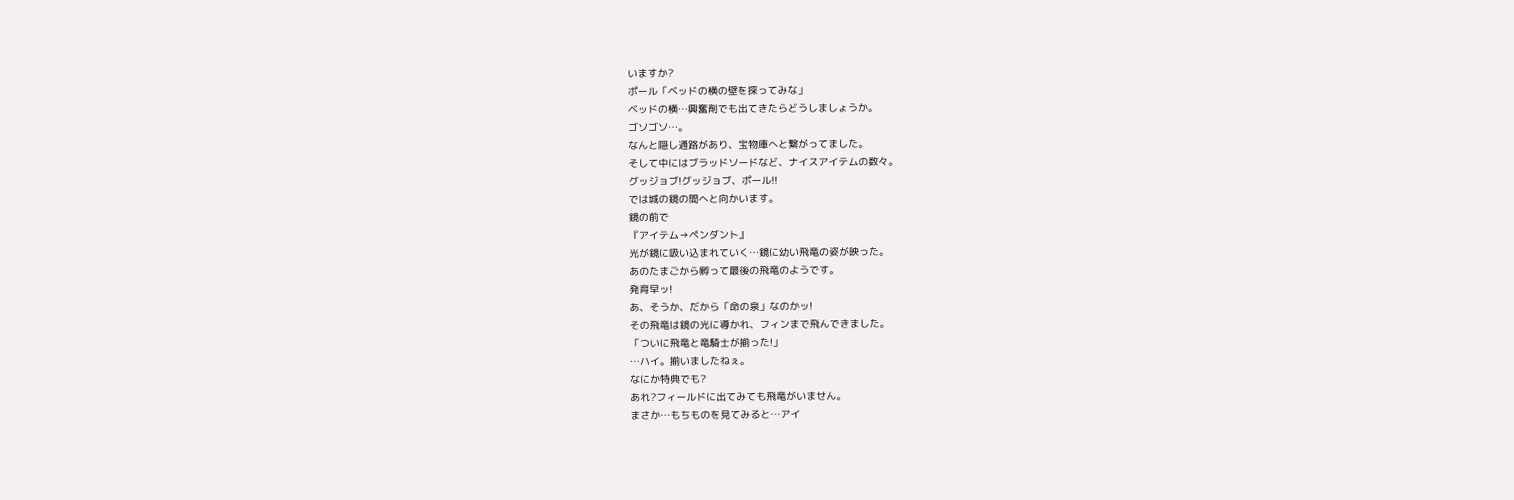いますか?
ポール「ベッドの横の壁を探ってみな」
ベッドの横…興奮剤でも出てきたらどうしましょうか。
ゴソゴソ…。
なんと隠し通路があり、宝物庫へと繋がってました。
そして中にはブラッドソードなど、ナイスアイテムの数々。
グッジョブ!グッジョブ、ポール!!
では城の鏡の間へと向かいます。
鏡の前で
『アイテム→ペンダント』
光が鏡に吸い込まれていく…鏡に幼い飛竜の姿が映った。
あのたまごから孵って最後の飛竜のようです。
発育早ッ!
あ、そうか、だから「命の泉」なのかッ!
その飛竜は鏡の光に導かれ、フィンまで飛んできました。
「ついに飛竜と竜騎士が揃った!」
…ハイ。揃いましたねぇ。
なにか特典でも?
あれ?フィールドに出てみても飛竜がいません。
まさか…もちものを見てみると…アイ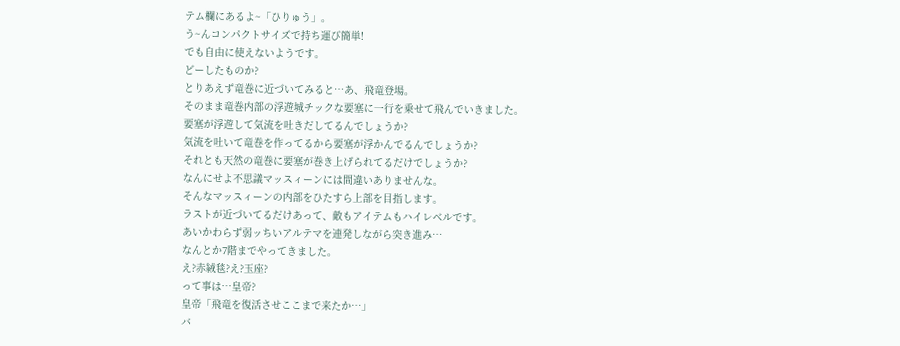テム欄にあるよ~「ひりゅう」。
う~んコンパクトサイズで持ち運び簡単!
でも自由に使えないようです。
どーしたものか?
とりあえず竜巻に近づいてみると…あ、飛竜登場。
そのまま竜巻内部の浮遊城チックな要塞に一行を乗せて飛んでいきました。
要塞が浮遊して気流を吐きだしてるんでしょうか?
気流を吐いて竜巻を作ってるから要塞が浮かんでるんでしょうか?
それとも天然の竜巻に要塞が巻き上げられてるだけでしょうか?
なんにせよ不思議マッスィーンには間違いありませんな。
そんなマッスィーンの内部をひたすら上部を目指します。
ラストが近づいてるだけあって、敵もアイテムもハイレベルです。
あいかわらず弱ッちいアルテマを連発しながら突き進み…
なんとか7階までやってきました。
え?赤絨毯?え?玉座?
って事は…皇帝?
皇帝「飛竜を復活させここまで来たか…」
バ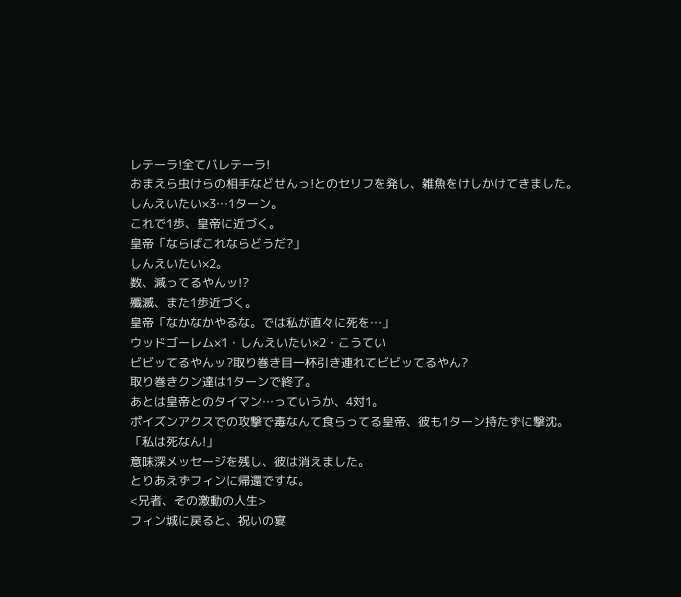レテーラ!全てバレテーラ!
おまえら虫けらの相手などせんっ!とのセリフを発し、雑魚をけしかけてきました。
しんえいたい×3…1ターン。
これで1歩、皇帝に近づく。
皇帝「ならばこれならどうだ?」
しんえいたい×2。
数、減ってるやんッ!?
殲滅、また1歩近づく。
皇帝「なかなかやるな。では私が直々に死を…」
ウッドゴーレム×1・しんえいたい×2・こうてい
ビビッてるやんッ?取り巻き目一杯引き連れてビビッてるやん?
取り巻きクン達は1ターンで終了。
あとは皇帝とのタイマン…っていうか、4対1。
ポイズンアクスでの攻撃で毒なんて食らってる皇帝、彼も1ターン持たずに撃沈。
「私は死なん!」
意味深メッセージを残し、彼は消えました。
とりあえずフィンに帰還ですな。
<兄者、その激動の人生>
フィン城に戻ると、祝いの宴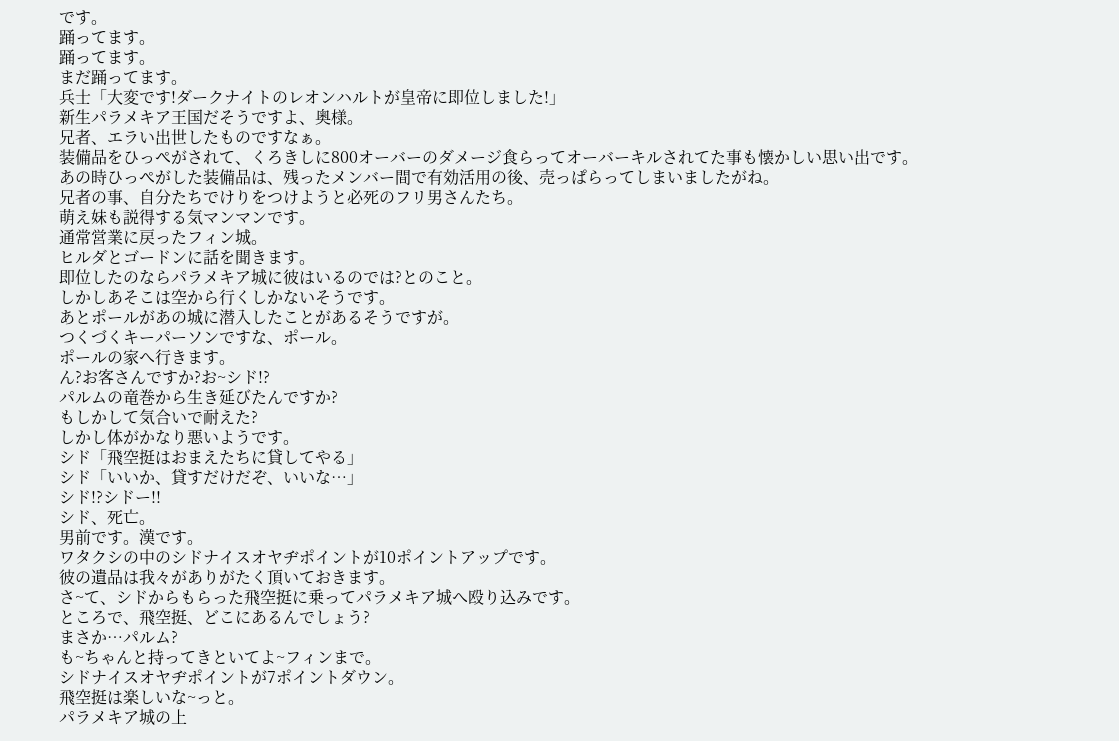です。
踊ってます。
踊ってます。
まだ踊ってます。
兵士「大変です!ダークナイトのレオンハルトが皇帝に即位しました!」
新生パラメキア王国だそうですよ、奥様。
兄者、エラい出世したものですなぁ。
装備品をひっぺがされて、くろきしに800オーバーのダメージ食らってオーバーキルされてた事も懐かしい思い出です。
あの時ひっぺがした装備品は、残ったメンバー間で有効活用の後、売っぱらってしまいましたがね。
兄者の事、自分たちでけりをつけようと必死のフリ男さんたち。
萌え妹も説得する気マンマンです。
通常営業に戻ったフィン城。
ヒルダとゴードンに話を聞きます。
即位したのならパラメキア城に彼はいるのでは?とのこと。
しかしあそこは空から行くしかないそうです。
あとポールがあの城に潜入したことがあるそうですが。
つくづくキーパーソンですな、ポール。
ポールの家へ行きます。
ん?お客さんですか?お~シド!?
パルムの竜巻から生き延びたんですか?
もしかして気合いで耐えた?
しかし体がかなり悪いようです。
シド「飛空挺はおまえたちに貸してやる」
シド「いいか、貸すだけだぞ、いいな…」
シド!?シドー!!
シド、死亡。
男前です。漢です。
ワタクシの中のシドナイスオヤヂポイントが10ポイントアップです。
彼の遺品は我々がありがたく頂いておきます。
さ~て、シドからもらった飛空挺に乗ってパラメキア城へ殴り込みです。
ところで、飛空挺、どこにあるんでしょう?
まさか…パルム?
も~ちゃんと持ってきといてよ~フィンまで。
シドナイスオヤヂポイントが7ポイントダウン。
飛空挺は楽しいな~っと。
パラメキア城の上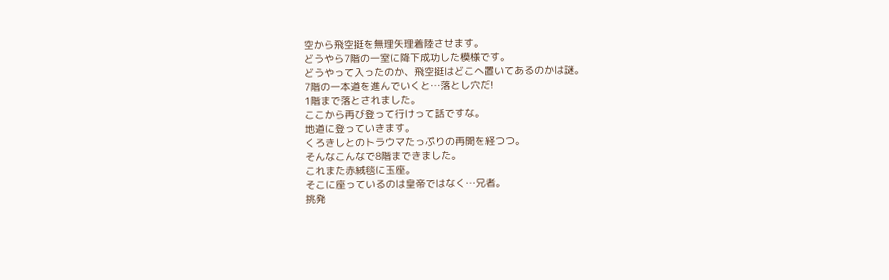空から飛空挺を無理矢理着陸させます。
どうやら7階の一室に降下成功した模様です。
どうやって入ったのか、飛空挺はどこへ置いてあるのかは謎。
7階の一本道を進んでいくと…落とし穴だ!
1階まで落とされました。
ここから再び登って行けって話ですな。
地道に登っていきます。
くろきしとのトラウマたっぷりの再開を経つつ。
そんなこんなで8階まできました。
これまた赤絨毯に玉座。
そこに座っているのは皇帝ではなく…兄者。
挑発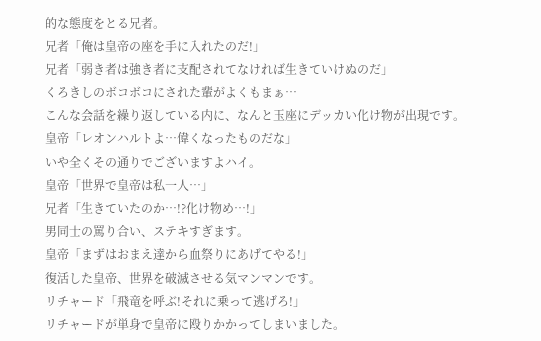的な態度をとる兄者。
兄者「俺は皇帝の座を手に入れたのだ!」
兄者「弱き者は強き者に支配されてなければ生きていけぬのだ」
くろきしのボコボコにされた輩がよくもまぁ…
こんな会話を繰り返している内に、なんと玉座にデッカい化け物が出現です。
皇帝「レオンハルトよ…偉くなったものだな」
いや全くその通りでございますよハイ。
皇帝「世界で皇帝は私一人…」
兄者「生きていたのか…!?化け物め…!」
男同士の罵り合い、ステキすぎます。
皇帝「まずはおまえ達から血祭りにあげてやる!」
復活した皇帝、世界を破滅させる気マンマンです。
リチャード「飛竜を呼ぶ!それに乗って逃げろ!」
リチャードが単身で皇帝に殴りかかってしまいました。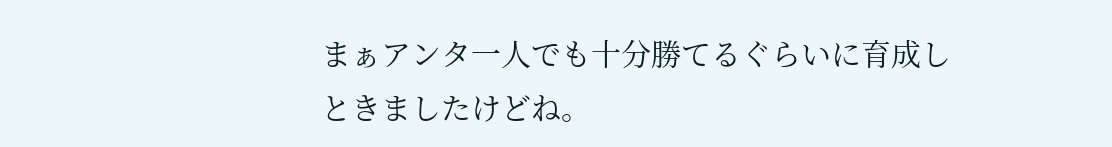まぁアンタ一人でも十分勝てるぐらいに育成しときましたけどね。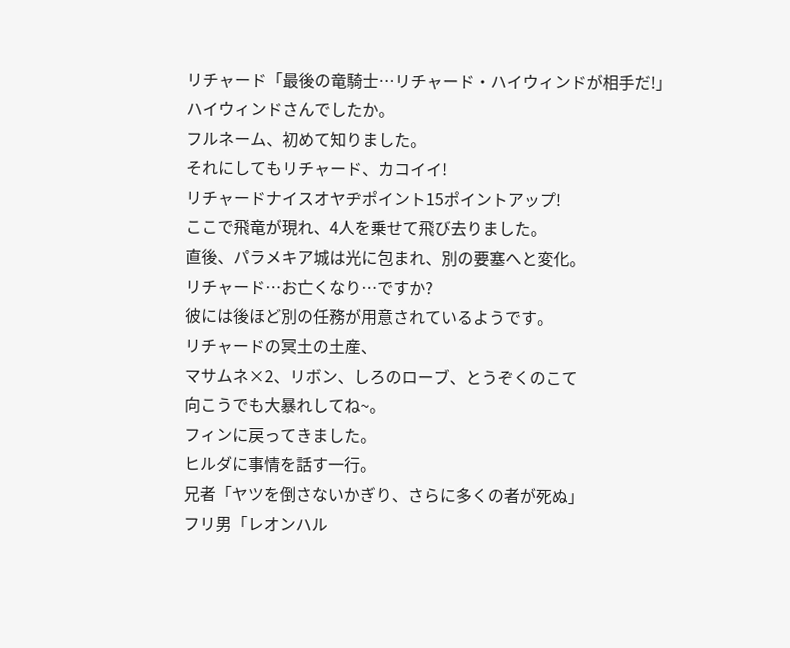リチャード「最後の竜騎士…リチャード・ハイウィンドが相手だ!」
ハイウィンドさんでしたか。
フルネーム、初めて知りました。
それにしてもリチャード、カコイイ!
リチャードナイスオヤヂポイント15ポイントアップ!
ここで飛竜が現れ、4人を乗せて飛び去りました。
直後、パラメキア城は光に包まれ、別の要塞へと変化。
リチャード…お亡くなり…ですか?
彼には後ほど別の任務が用意されているようです。
リチャードの冥土の土産、
マサムネ×2、リボン、しろのローブ、とうぞくのこて
向こうでも大暴れしてね~。
フィンに戻ってきました。
ヒルダに事情を話す一行。
兄者「ヤツを倒さないかぎり、さらに多くの者が死ぬ」
フリ男「レオンハル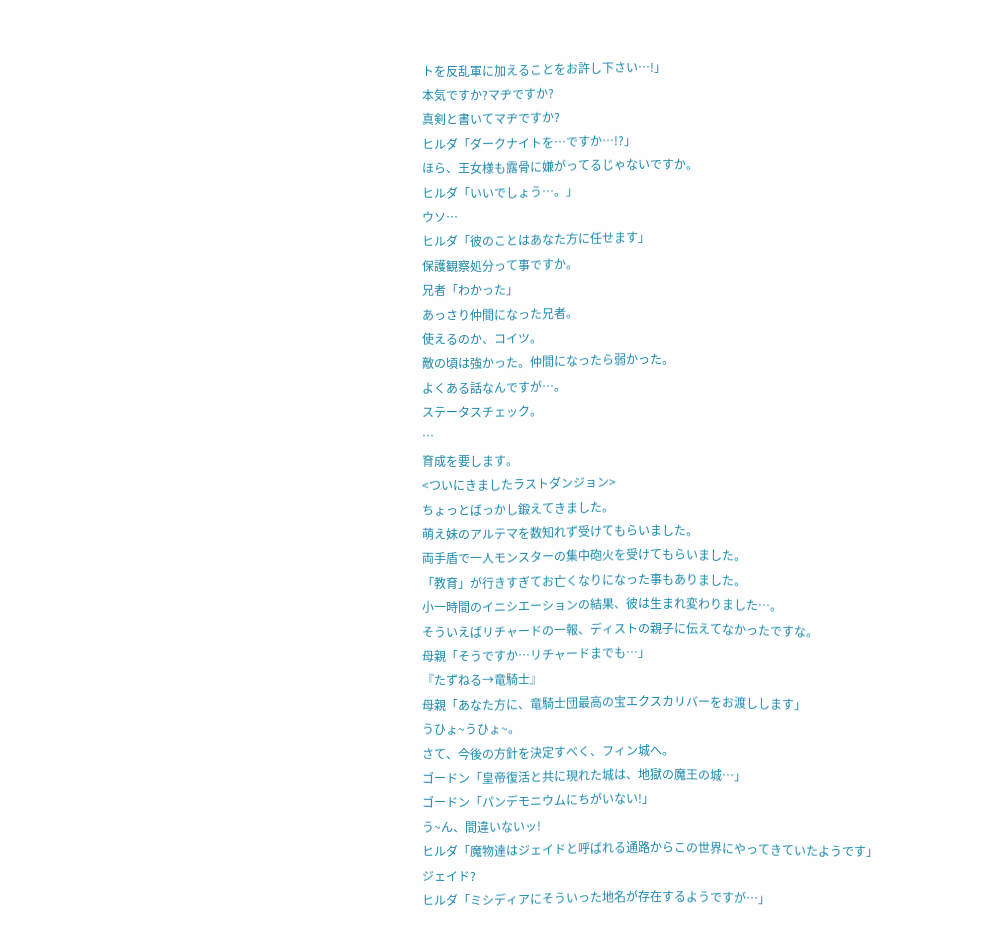トを反乱軍に加えることをお許し下さい…!」
本気ですか?マヂですか?
真剣と書いてマヂですか?
ヒルダ「ダークナイトを…ですか…!?」
ほら、王女様も露骨に嫌がってるじゃないですか。
ヒルダ「いいでしょう…。」
ウソ…
ヒルダ「彼のことはあなた方に任せます」
保護観察処分って事ですか。
兄者「わかった」
あっさり仲間になった兄者。
使えるのか、コイツ。
敵の頃は強かった。仲間になったら弱かった。
よくある話なんですが…。
ステータスチェック。
…
育成を要します。
<ついにきましたラストダンジョン>
ちょっとばっかし鍛えてきました。
萌え妹のアルテマを数知れず受けてもらいました。
両手盾で一人モンスターの集中砲火を受けてもらいました。
「教育」が行きすぎてお亡くなりになった事もありました。
小一時間のイニシエーションの結果、彼は生まれ変わりました…。
そういえばリチャードの一報、ディストの親子に伝えてなかったですな。
母親「そうですか…リチャードまでも…」
『たずねる→竜騎士』
母親「あなた方に、竜騎士団最高の宝エクスカリバーをお渡しします」
うひょ~うひょ~。
さて、今後の方針を決定すべく、フィン城へ。
ゴードン「皇帝復活と共に現れた城は、地獄の魔王の城…」
ゴードン「パンデモニウムにちがいない!」
う~ん、間違いないッ!
ヒルダ「魔物達はジェイドと呼ばれる通路からこの世界にやってきていたようです」
ジェイド?
ヒルダ「ミシディアにそういった地名が存在するようですが…」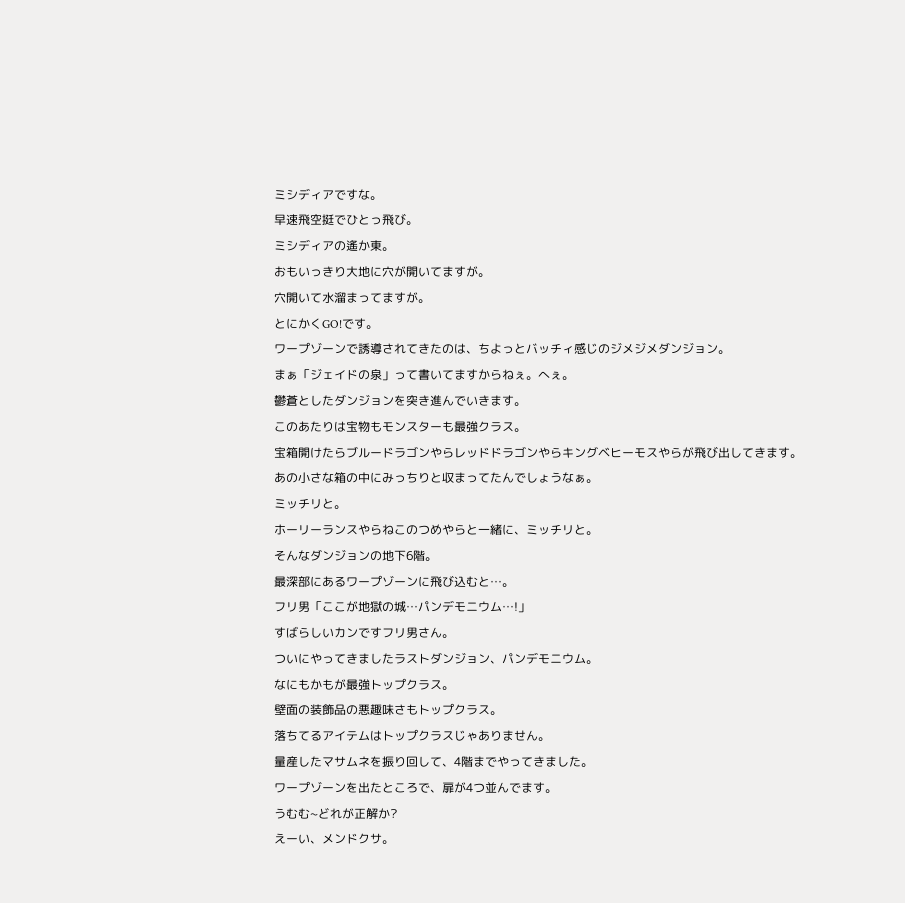ミシディアですな。
早速飛空挺でひとっ飛び。
ミシディアの遙か東。
おもいっきり大地に穴が開いてますが。
穴開いて水溜まってますが。
とにかくGO!です。
ワープゾーンで誘導されてきたのは、ちよっとバッチィ感じのジメジメダンジョン。
まぁ「ジェイドの泉」って書いてますからねぇ。へぇ。
鬱蒼としたダンジョンを突き進んでいきます。
このあたりは宝物もモンスターも最強クラス。
宝箱開けたらブルードラゴンやらレッドドラゴンやらキングベヒーモスやらが飛び出してきます。
あの小さな箱の中にみっちりと収まってたんでしょうなぁ。
ミッチリと。
ホーリーランスやらねこのつめやらと一緒に、ミッチリと。
そんなダンジョンの地下6階。
最深部にあるワープゾーンに飛び込むと…。
フリ男「ここが地獄の城…パンデモニウム…!」
すばらしいカンですフリ男さん。
ついにやってきましたラストダンジョン、パンデモニウム。
なにもかもが最強トップクラス。
壁面の装飾品の悪趣味さもトップクラス。
落ちてるアイテムはトップクラスじゃありません。
量産したマサムネを振り回して、4階までやってきました。
ワープゾーンを出たところで、扉が4つ並んでます。
うむむ~どれが正解か?
えーい、メンドクサ。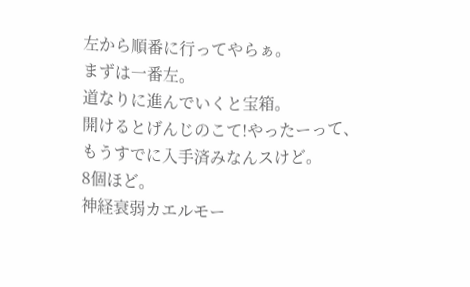左から順番に行ってやらぁ。
まずは一番左。
道なりに進んでいくと宝箱。
開けるとげんじのこて!やったーって、もうすでに入手済みなんスけど。
8個ほど。
神経衰弱カエルモー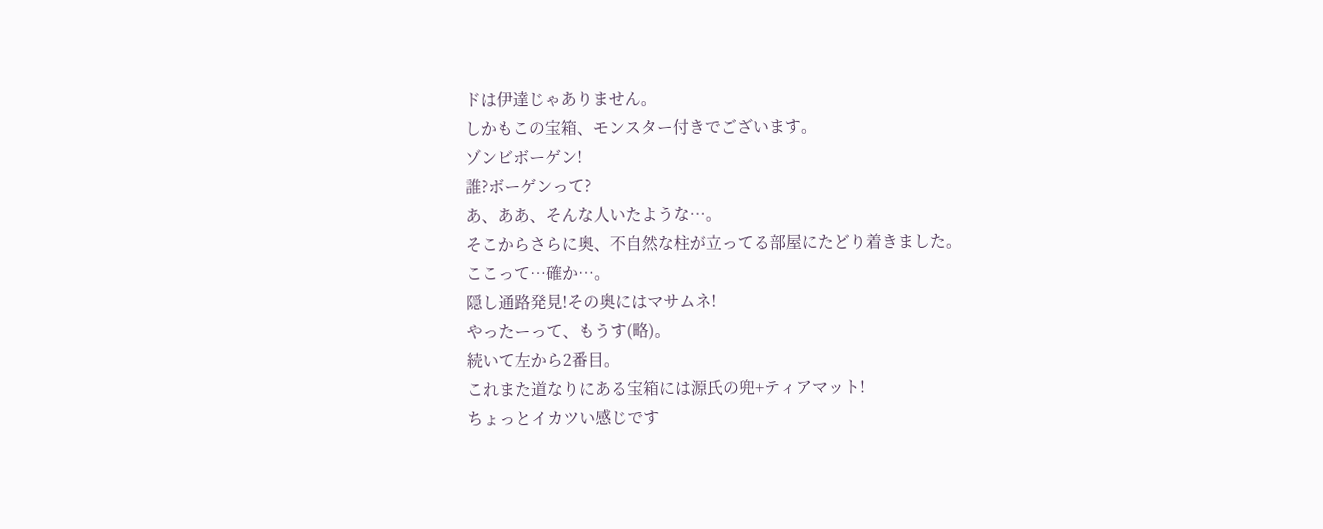ドは伊達じゃありません。
しかもこの宝箱、モンスター付きでございます。
ゾンビボーゲン!
誰?ボーゲンって?
あ、ああ、そんな人いたような…。
そこからさらに奥、不自然な柱が立ってる部屋にたどり着きました。
ここって…確か…。
隠し通路発見!その奥にはマサムネ!
やったーって、もうす(略)。
続いて左から2番目。
これまた道なりにある宝箱には源氏の兜+ティアマット!
ちょっとイカツい感じです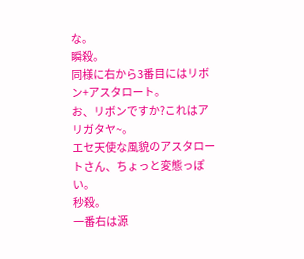な。
瞬殺。
同様に右から3番目にはリボン+アスタロート。
お、リボンですか?これはアリガタヤ~。
エセ天使な風貌のアスタロートさん、ちょっと変態っぽい。
秒殺。
一番右は源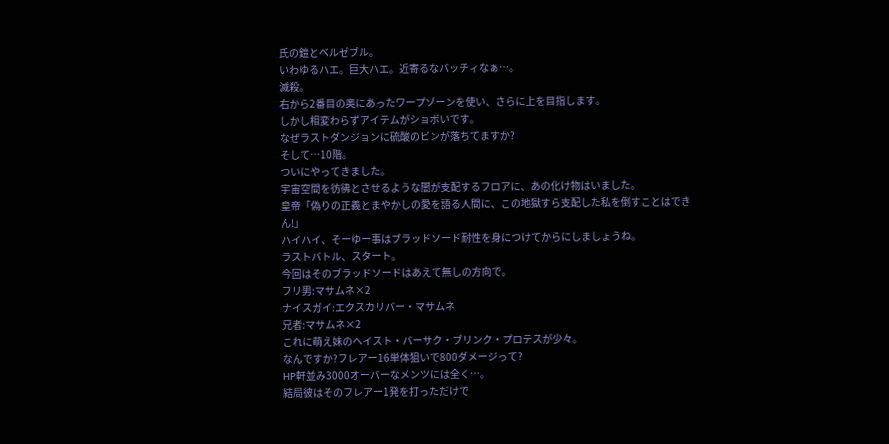氏の鎧とベルゼブル。
いわゆるハエ。巨大ハエ。近寄るなバッチィなぁ…。
滅殺。
右から2番目の奥にあったワープゾーンを使い、さらに上を目指します。
しかし相変わらずアイテムがショボいです。
なぜラストダンジョンに硫酸のビンが落ちてますか?
そして…10階。
ついにやってきました。
宇宙空間を彷彿とさせるような闇が支配するフロアに、あの化け物はいました。
皇帝「偽りの正義とまやかしの愛を語る人間に、この地獄すら支配した私を倒すことはできん!」
ハイハイ、そーゆー事はブラッドソード耐性を身につけてからにしましょうね。
ラストバトル、スタート。
今回はそのブラッドソードはあえて無しの方向で。
フリ男:マサムネ×2
ナイスガイ:エクスカリバー・マサムネ
兄者:マサムネ×2
これに萌え妹のヘイスト・バーサク・ブリンク・プロテスが少々。
なんですか?フレアー16単体狙いで800ダメージって?
HP軒並み3000オーバーなメンツには全く…。
結局彼はそのフレアー1発を打っただけで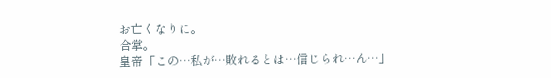お亡くなりに。
合掌。
皇帝「この…私が…敗れるとは…信じられ…ん…」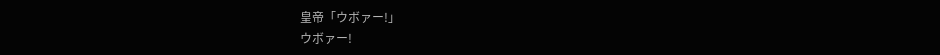皇帝「ウボァー!」
ウボァー!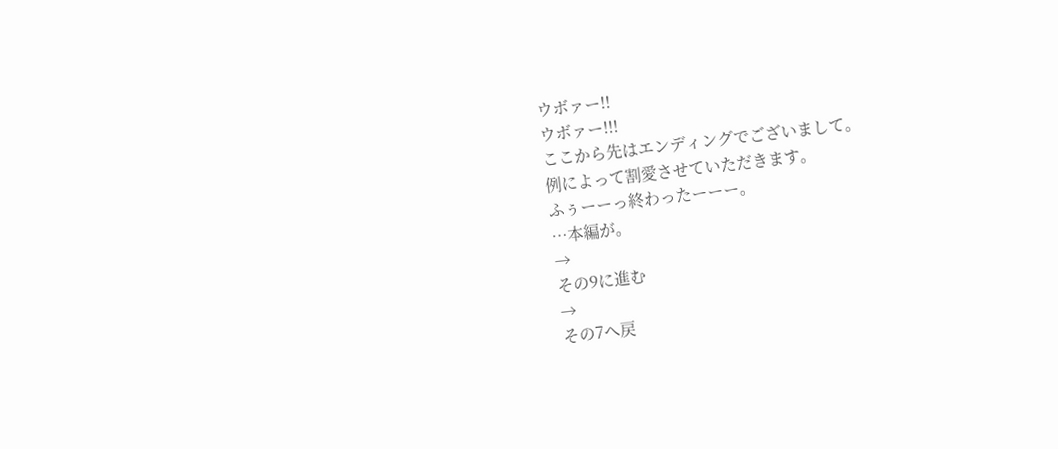ウボァー!!
ウボァー!!!
ここから先はエンディングでございまして。
例によって割愛させていただきます。
ふぅーーっ終わったーーー。
…本編が。
→
その9に進む
→
その7へ戻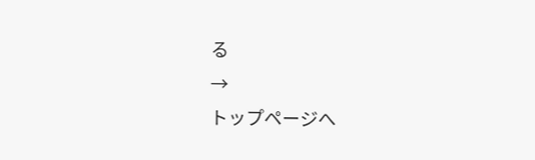る
→
トップページへ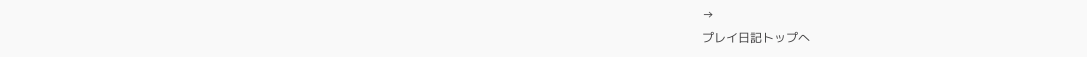→
プレイ日記トップへ